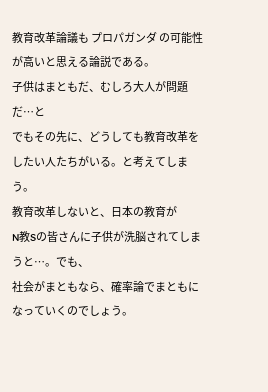教育改革論議も プロパガンダ の可能性が高いと思える論説である。
子供はまともだ、むしろ大人が問題だ…と
でもその先に、どうしても教育改革をしたい人たちがいる。と考えてしまう。
教育改革しないと、日本の教育が
N教Sの皆さんに子供が洗脳されてしまうと…。でも、
社会がまともなら、確率論でまともになっていくのでしょう。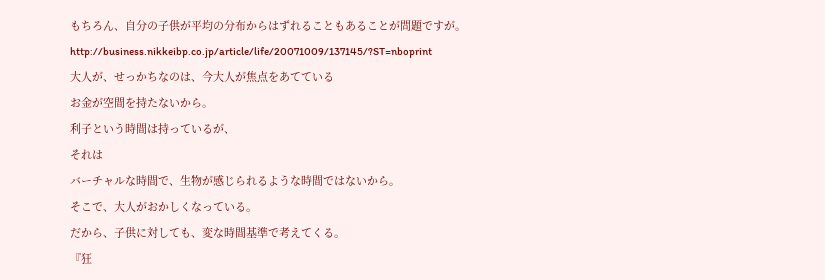もちろん、自分の子供が平均の分布からはずれることもあることが問題ですが。
http://business.nikkeibp.co.jp/article/life/20071009/137145/?ST=nboprint
大人が、せっかちなのは、今大人が焦点をあてている
お金が空間を持たないから。
利子という時間は持っているが、
それは
バーチャルな時間で、生物が感じられるような時間ではないから。
そこで、大人がおかしくなっている。
だから、子供に対しても、変な時間基準で考えてくる。
『狂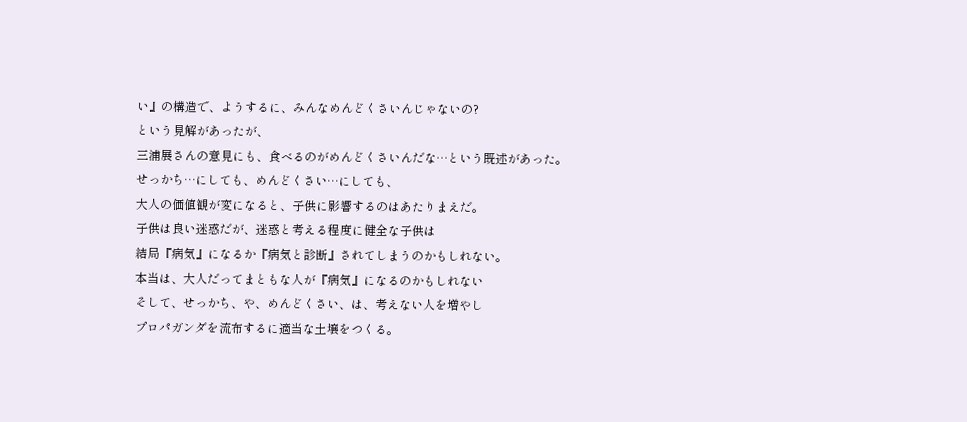い』の構造で、ようするに、みんなめんどくさいんじゃないの?
という見解があったが、
三浦展さんの意見にも、食べるのがめんどくさいんだな…という既述があった。
せっかち…にしても、めんどくさい…にしても、
大人の価値観が変になると、子供に影響するのはあたりまえだ。
子供は良い迷惑だが、迷惑と考える程度に健全な子供は
結局『病気』になるか『病気と診断』されてしまうのかもしれない。
本当は、大人だってまともな人が『病気』になるのかもしれない
そして、せっかち、や、めんどくさい、は、考えない人を増やし
プロパガンダを流布するに適当な土壌をつくる。